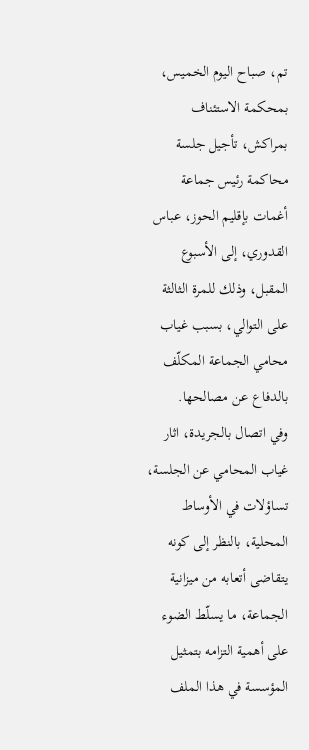تم، صباح اليوم الخميس، بمحكمة الاستئناف بمراكش، تأجيل جلسة محاكمة رئيس جماعة أغمات بإقليم الحوز، عباس القدوري، إلى الأسبوع المقبل، وذلك للمرة الثالثة على التوالي، بسبب غياب محامي الجماعة المكلّف بالدفاع عن مصالحها.
وفي اتصال بالجريدة، اثار غياب المحامي عن الجلسة، تساؤلات في الأوساط المحلية، بالنظر إلى كونه يتقاضى أتعابه من ميزانية الجماعة، ما يسلّط الضوء على أهمية التزامه بتمثيل المؤسسة في هذا الملف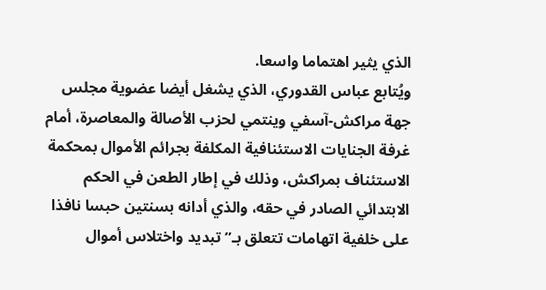الذي يثير اهتماما واسعا.
ويُتابع عباس القدوري، الذي يشغل أيضا عضوية مجلس جهة مراكش-آسفي وينتمي لحزب الأصالة والمعاصرة، أمام غرفة الجنايات الاستئنافية المكلفة بجرائم الأموال بمحكمة الاستئناف بمراكش، وذلك في إطار الطعن في الحكم الابتدائي الصادر في حقه، والذي أدانه بسنتين حبسا نافذا على خلفية اتهامات تتعلق بـ”تبديد واختلاس أموال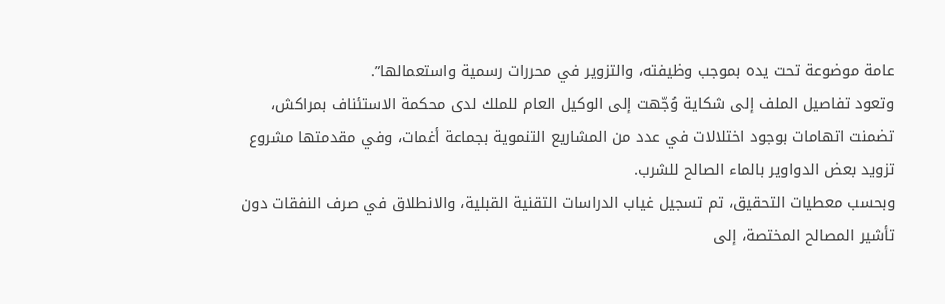عامة موضوعة تحت يده بموجب وظيفته، والتزوير في محررات رسمية واستعمالها”.
وتعود تفاصيل الملف إلى شكاية وُجّهت إلى الوكيل العام للملك لدى محكمة الاستئناف بمراكش، تضمنت اتهامات بوجود اختلالات في عدد من المشاريع التنموية بجماعة أغمات، وفي مقدمتها مشروع تزويد بعض الدواوير بالماء الصالح للشرب.
وبحسب معطيات التحقيق، تم تسجيل غياب الدراسات التقنية القبلية، والانطلاق في صرف النفقات دون تأشير المصالح المختصة، إلى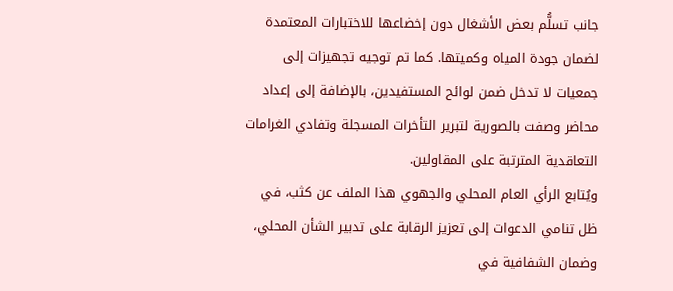جانب تسلُّم بعض الأشغال دون إخضاعها للاختبارات المعتمدة لضمان جودة المياه وكميتها. كما تم توجيه تجهيزات إلى جمعيات لا تدخل ضمن لوائح المستفيدين، بالإضافة إلى إعداد محاضر وصفت بالصورية لتبرير التأخرات المسجلة وتفادي الغرامات التعاقدية المترتبة على المقاولين.
ويُتابع الرأي العام المحلي والجهوي هذا الملف عن كثب، في ظل تنامي الدعوات إلى تعزيز الرقابة على تدبير الشأن المحلي، وضمان الشفافية في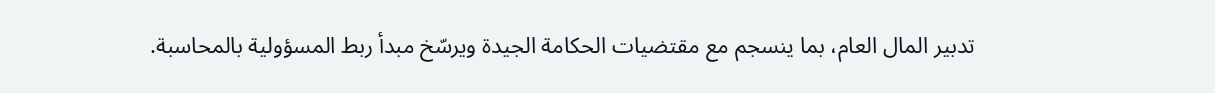تدبير المال العام، بما ينسجم مع مقتضيات الحكامة الجيدة ويرسّخ مبدأ ربط المسؤولية بالمحاسبة.